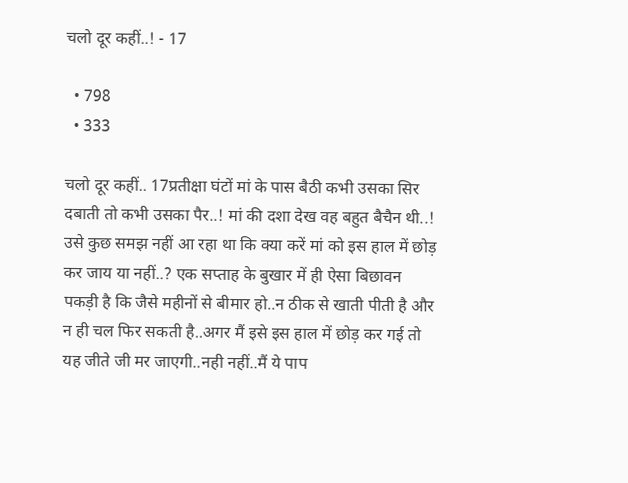चलो दूर कहीं..! - 17

  • 798
  • 333

चलो दूर कहीं.. 17प्रतीक्षा घंटों मां के पास बैठी कभी उसका सिर दबाती तो कभी उसका पैर..! मां की दशा देख वह बहुत बैचैन थी..! उसे कुछ समझ नहीं आ रहा था कि क्या करें मां को इस हाल में छोड़ कर जाय या नहीं..? एक सप्ताह के बुखार में ही ऐसा बिछावन पकड़ी है कि जैसे महीनों से बीमार हो..न ठीक से खाती पीती है और न ही चल फिर सकती है..अगर मैं इसे इस हाल में छोड़ कर गई तो यह जीते जी मर जाएगी..नही नहीं..मैं ये पाप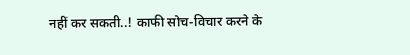नहीं कर सकती..! काफी सोच-विचार करने के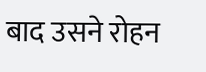बाद उसने रोहन